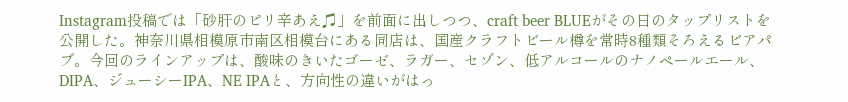Instagram投稿では「砂肝のピリ辛あえ♫」を前面に出しつつ、craft beer BLUEがその日のタップリストを公開した。神奈川県相模原市南区相模台にある同店は、国産クラフトビール樽を常時8種類そろえるビアパブ。今回のラインアップは、酸味のきいたゴーゼ、ラガー、セゾン、低アルコールのナノペールエール、DIPA、ジューシーIPA、NE IPAと、方向性の違いがはっ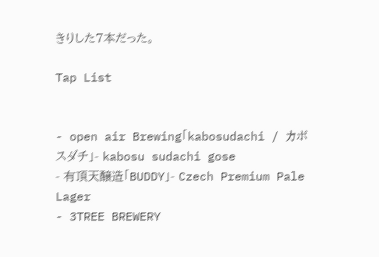きりした7本だった。

Tap List


- open air Brewing「kabosudachi / カボスダチ」- kabosu sudachi gose
- 有頂天醸造「BUDDY」- Czech Premium Pale Lager
- 3TREE BREWERY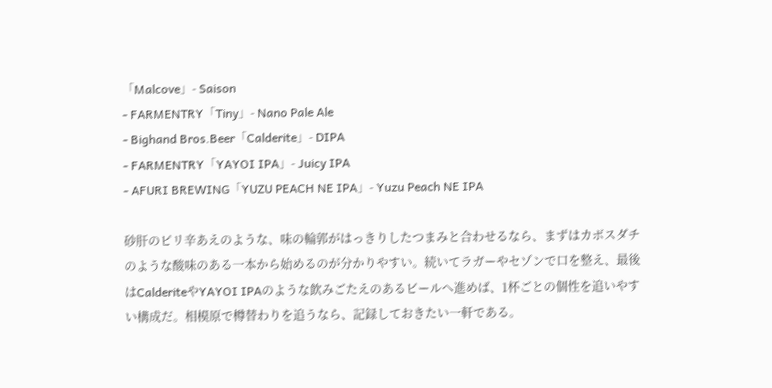「Malcove」- Saison
- FARMENTRY「Tiny」- Nano Pale Ale
- Bighand Bros.Beer「Calderite」- DIPA
- FARMENTRY「YAYOI IPA」- Juicy IPA
- AFURI BREWING「YUZU PEACH NE IPA」- Yuzu Peach NE IPA

砂肝のピリ辛あえのような、味の輪郭がはっきりしたつまみと合わせるなら、まずはカボスダチのような酸味のある一本から始めるのが分かりやすい。続いてラガーやセゾンで口を整え、最後はCalderiteやYAYOI IPAのような飲みごたえのあるビールへ進めば、1杯ごとの個性を追いやすい構成だ。相模原で樽替わりを追うなら、記録しておきたい一軒である。